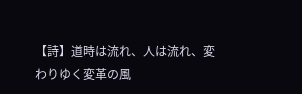【詩】道時は流れ、人は流れ、変わりゆく変革の風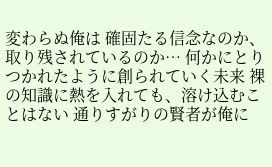変わらぬ俺は 確固たる信念なのか、取り残されているのか… 何かにとりつかれたように創られていく未来 裸の知識に熱を入れても、溶け込むことはない 通りすがりの賢者が俺に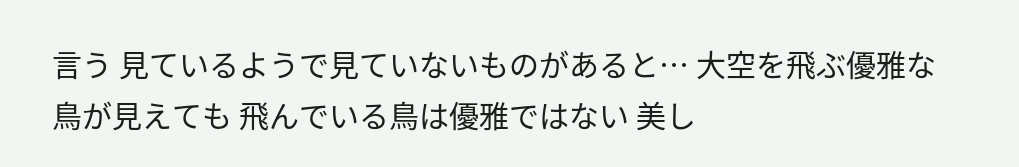言う 見ているようで見ていないものがあると… 大空を飛ぶ優雅な鳥が見えても 飛んでいる鳥は優雅ではない 美し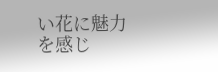い花に魅力を感じ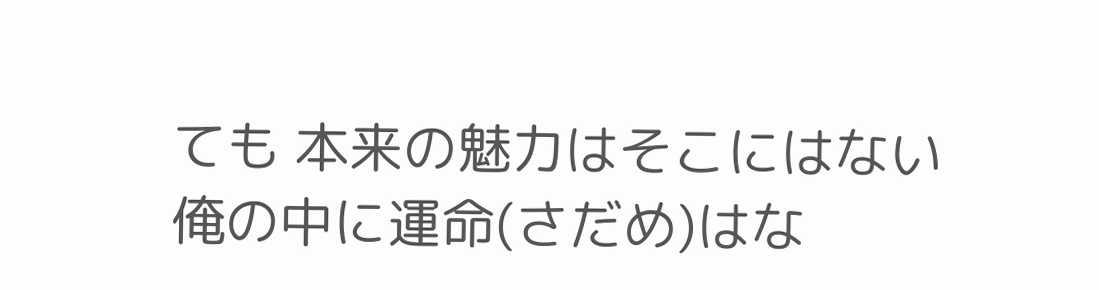ても 本来の魅力はそこにはない 俺の中に運命(さだめ)はな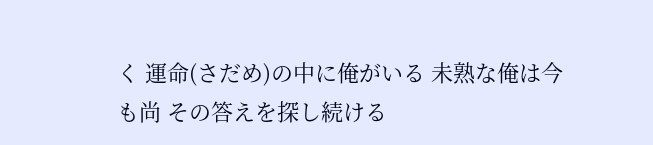く 運命(さだめ)の中に俺がいる 未熟な俺は今も尚 その答えを探し続ける